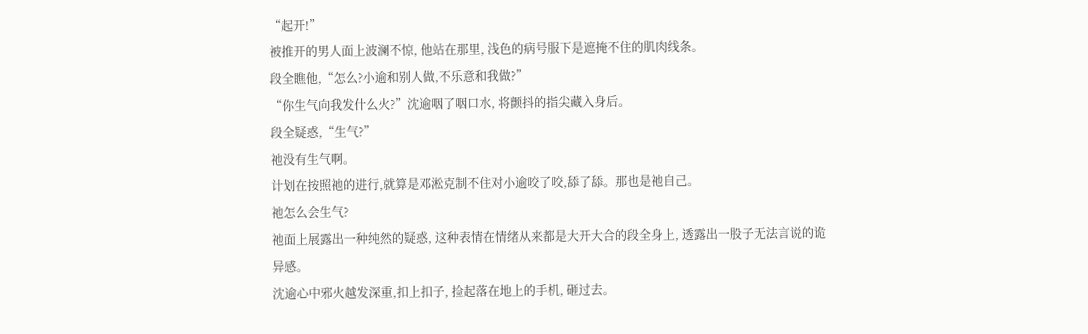“起开!”
被推开的男人面上波澜不惊, 他站在那里, 浅色的病号服下是遮掩不住的肌肉线条。
段全瞧他,“怎么?小逾和别人做,不乐意和我做?”
“你生气向我发什么火?”沈逾咽了咽口水, 将颤抖的指尖藏入身后。
段全疑惑,“生气?”
祂没有生气啊。
计划在按照祂的进行,就算是邓淞克制不住对小逾咬了咬,舔了舔。那也是祂自己。
祂怎么会生气?
祂面上展露出一种纯然的疑惑, 这种表情在情绪从来都是大开大合的段全身上, 透露出一股子无法言说的诡异感。
沈逾心中邪火越发深重,扣上扣子, 捡起落在地上的手机, 砸过去。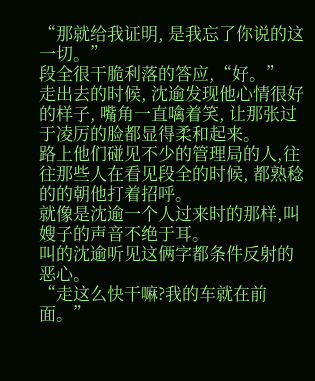“那就给我证明, 是我忘了你说的这一切。”
段全很干脆利落的答应,“好。”
走出去的时候, 沈逾发现他心情很好的样子, 嘴角一直噙着笑, 让那张过于凌厉的脸都显得柔和起来。
路上他们碰见不少的管理局的人,往往那些人在看见段全的时候, 都熟稔的的朝他打着招呼。
就像是沈逾一个人过来时的那样,叫嫂子的声音不绝于耳。
叫的沈逾听见这俩字都条件反射的恶心。
“走这么快干嘛?我的车就在前面。”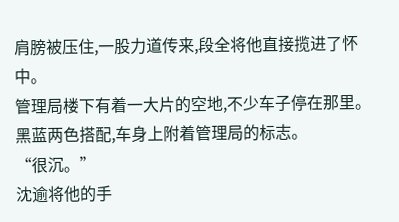肩膀被压住,一股力道传来,段全将他直接揽进了怀中。
管理局楼下有着一大片的空地,不少车子停在那里。黑蓝两色搭配,车身上附着管理局的标志。
“很沉。”
沈逾将他的手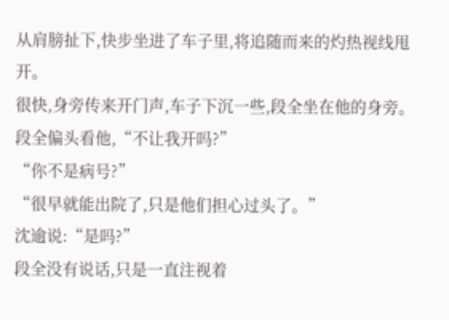从肩膀扯下,快步坐进了车子里,将追随而来的灼热视线甩开。
很快,身旁传来开门声,车子下沉一些,段全坐在他的身旁。
段全偏头看他,“不让我开吗?”
“你不是病号?”
“很早就能出院了,只是他们担心过头了。”
沈逾说:“是吗?”
段全没有说话,只是一直注视着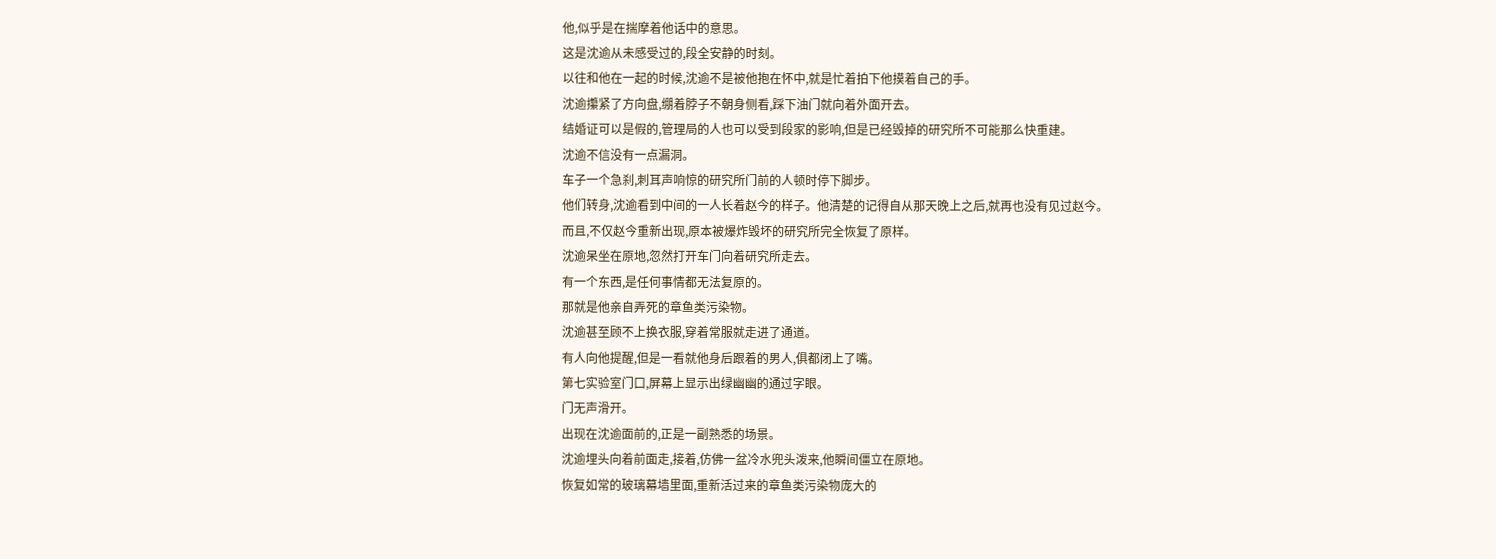他,似乎是在揣摩着他话中的意思。
这是沈逾从未感受过的,段全安静的时刻。
以往和他在一起的时候,沈逾不是被他抱在怀中,就是忙着拍下他摸着自己的手。
沈逾攥紧了方向盘,绷着脖子不朝身侧看,踩下油门就向着外面开去。
结婚证可以是假的,管理局的人也可以受到段家的影响,但是已经毁掉的研究所不可能那么快重建。
沈逾不信没有一点漏洞。
车子一个急刹,刺耳声响惊的研究所门前的人顿时停下脚步。
他们转身,沈逾看到中间的一人长着赵今的样子。他清楚的记得自从那天晚上之后,就再也没有见过赵今。
而且,不仅赵今重新出现,原本被爆炸毁坏的研究所完全恢复了原样。
沈逾呆坐在原地,忽然打开车门向着研究所走去。
有一个东西,是任何事情都无法复原的。
那就是他亲自弄死的章鱼类污染物。
沈逾甚至顾不上换衣服,穿着常服就走进了通道。
有人向他提醒,但是一看就他身后跟着的男人,俱都闭上了嘴。
第七实验室门口,屏幕上显示出绿幽幽的通过字眼。
门无声滑开。
出现在沈逾面前的,正是一副熟悉的场景。
沈逾埋头向着前面走,接着,仿佛一盆冷水兜头泼来,他瞬间僵立在原地。
恢复如常的玻璃幕墙里面,重新活过来的章鱼类污染物庞大的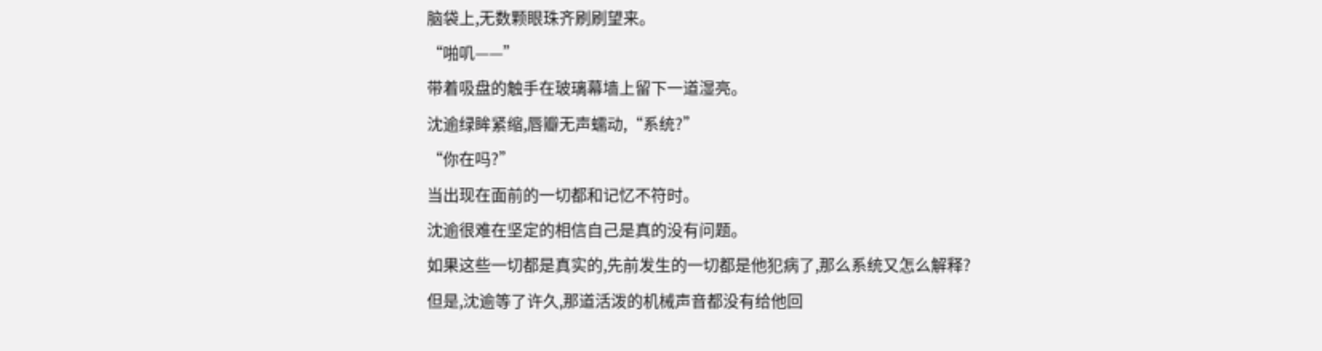脑袋上,无数颗眼珠齐刷刷望来。
“啪叽——”
带着吸盘的触手在玻璃幕墙上留下一道湿亮。
沈逾绿眸紧缩,唇瓣无声蠕动,“系统?”
“你在吗?”
当出现在面前的一切都和记忆不符时。
沈逾很难在坚定的相信自己是真的没有问题。
如果这些一切都是真实的,先前发生的一切都是他犯病了,那么系统又怎么解释?
但是,沈逾等了许久,那道活泼的机械声音都没有给他回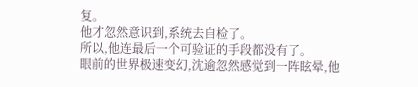复。
他才忽然意识到,系统去自检了。
所以,他连最后一个可验证的手段都没有了。
眼前的世界极速变幻,沈逾忽然感觉到一阵眩晕,他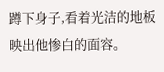蹲下身子,看着光洁的地板映出他惨白的面容。